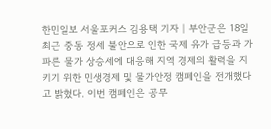한민일보 서울포커스 김용택 기자 | 부안군은 18일 최근 중동 정세 불안으로 인한 국제 유가 급등과 가파른 물가 상승세에 대응해 지역 경제의 활력을 지키기 위한 민생경제 및 물가안정 캠페인을 전개했다고 밝혔다. 이번 캠페인은 공무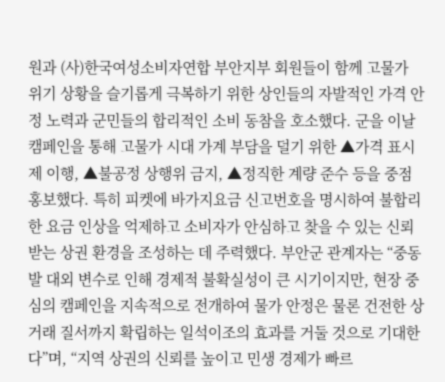원과 (사)한국여성소비자연합 부안지부 회원들이 함께 고물가 위기 상황을 슬기롭게 극복하기 위한 상인들의 자발적인 가격 안정 노력과 군민들의 합리적인 소비 동참을 호소했다. 군을 이날 캠페인을 통해 고물가 시대 가계 부담을 덜기 위한 ▲가격 표시제 이행, ▲불공정 상행위 금지, ▲정직한 계량 준수 등을 중점 홍보했다. 특히 피켓에 바가지요금 신고번호을 명시하여 불합리한 요금 인상을 억제하고 소비자가 안심하고 찾을 수 있는 신뢰받는 상권 환경을 조성하는 데 주력했다. 부안군 관계자는 “중동발 대외 변수로 인해 경제적 불확실성이 큰 시기이지만, 현장 중심의 캠페인을 지속적으로 전개하여 물가 안정은 물론 건전한 상거래 질서까지 확립하는 일석이조의 효과를 거둘 것으로 기대한다”며, “지역 상권의 신뢰를 높이고 민생 경제가 빠르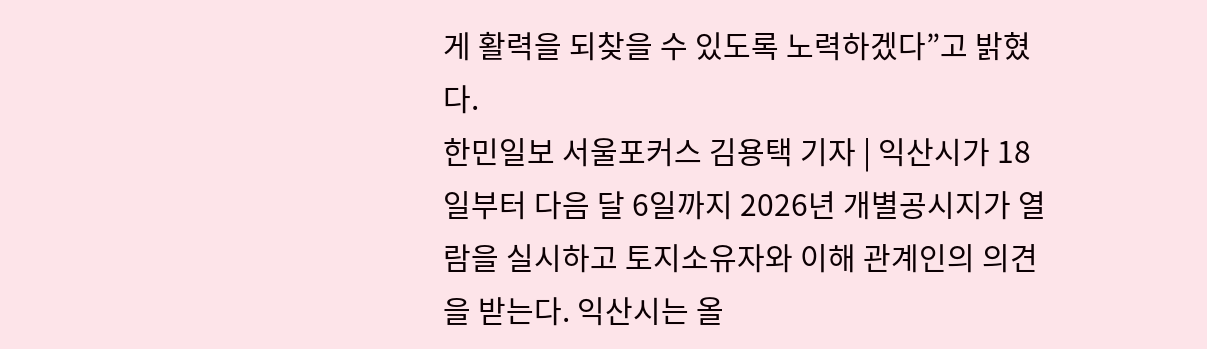게 활력을 되찾을 수 있도록 노력하겠다”고 밝혔다.
한민일보 서울포커스 김용택 기자 | 익산시가 18일부터 다음 달 6일까지 2026년 개별공시지가 열람을 실시하고 토지소유자와 이해 관계인의 의견을 받는다. 익산시는 올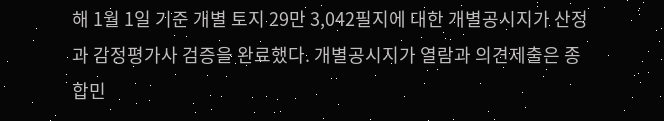해 1월 1일 기준 개별 토지 29만 3,042필지에 대한 개별공시지가 산정과 감정평가사 검증을 완료했다. 개별공시지가 열람과 의견제출은 종합민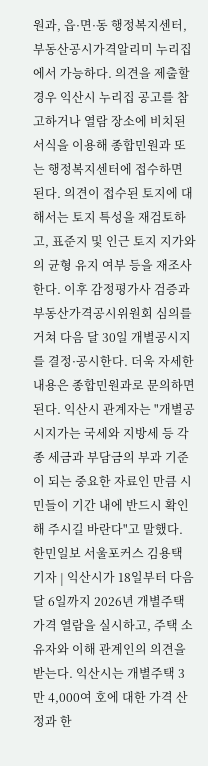원과, 읍·면·동 행정복지센터, 부동산공시가격알리미 누리집에서 가능하다. 의견을 제출할 경우 익산시 누리집 공고를 참고하거나 열람 장소에 비치된 서식을 이용해 종합민원과 또는 행정복지센터에 접수하면 된다. 의견이 접수된 토지에 대해서는 토지 특성을 재검토하고, 표준지 및 인근 토지 지가와의 균형 유지 여부 등을 재조사한다. 이후 감정평가사 검증과 부동산가격공시위원회 심의를 거쳐 다음 달 30일 개별공시지를 결정·공시한다. 더욱 자세한 내용은 종합민원과로 문의하면 된다. 익산시 관계자는 "개별공시지가는 국세와 지방세 등 각종 세금과 부담금의 부과 기준이 되는 중요한 자료인 만큼 시민들이 기간 내에 반드시 확인해 주시길 바란다"고 말했다.
한민일보 서울포커스 김용택 기자 | 익산시가 18일부터 다음 달 6일까지 2026년 개별주택가격 열람을 실시하고, 주택 소유자와 이해 관계인의 의견을 받는다. 익산시는 개별주택 3만 4,000여 호에 대한 가격 산정과 한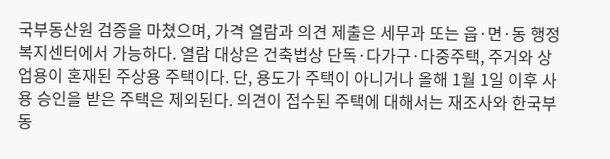국부동산원 검증을 마쳤으며, 가격 열람과 의견 제출은 세무과 또는 읍·면·동 행정복지센터에서 가능하다. 열람 대상은 건축법상 단독·다가구·다중주택, 주거와 상업용이 혼재된 주상용 주택이다. 단, 용도가 주택이 아니거나 올해 1월 1일 이후 사용 승인을 받은 주택은 제외된다. 의견이 접수된 주택에 대해서는 재조사와 한국부동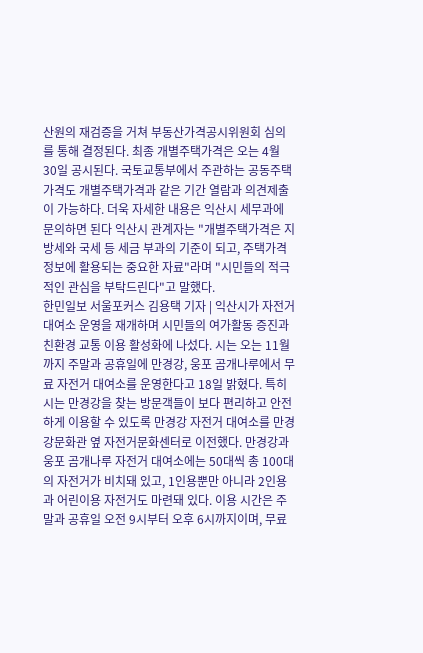산원의 재검증을 거쳐 부동산가격공시위원회 심의를 통해 결정된다. 최종 개별주택가격은 오는 4월 30일 공시된다. 국토교통부에서 주관하는 공동주택가격도 개별주택가격과 같은 기간 열람과 의견제출이 가능하다. 더욱 자세한 내용은 익산시 세무과에 문의하면 된다 익산시 관계자는 "개별주택가격은 지방세와 국세 등 세금 부과의 기준이 되고, 주택가격정보에 활용되는 중요한 자료"라며 "시민들의 적극적인 관심을 부탁드린다"고 말했다.
한민일보 서울포커스 김용택 기자 | 익산시가 자전거 대여소 운영을 재개하며 시민들의 여가활동 증진과 친환경 교통 이용 활성화에 나섰다. 시는 오는 11월까지 주말과 공휴일에 만경강, 웅포 곰개나루에서 무료 자전거 대여소를 운영한다고 18일 밝혔다. 특히 시는 만경강을 찾는 방문객들이 보다 편리하고 안전하게 이용할 수 있도록 만경강 자전거 대여소를 만경강문화관 옆 자전거문화센터로 이전했다. 만경강과 웅포 곰개나루 자전거 대여소에는 50대씩 총 100대의 자전거가 비치돼 있고, 1인용뿐만 아니라 2인용과 어린이용 자전거도 마련돼 있다. 이용 시간은 주말과 공휴일 오전 9시부터 오후 6시까지이며, 무료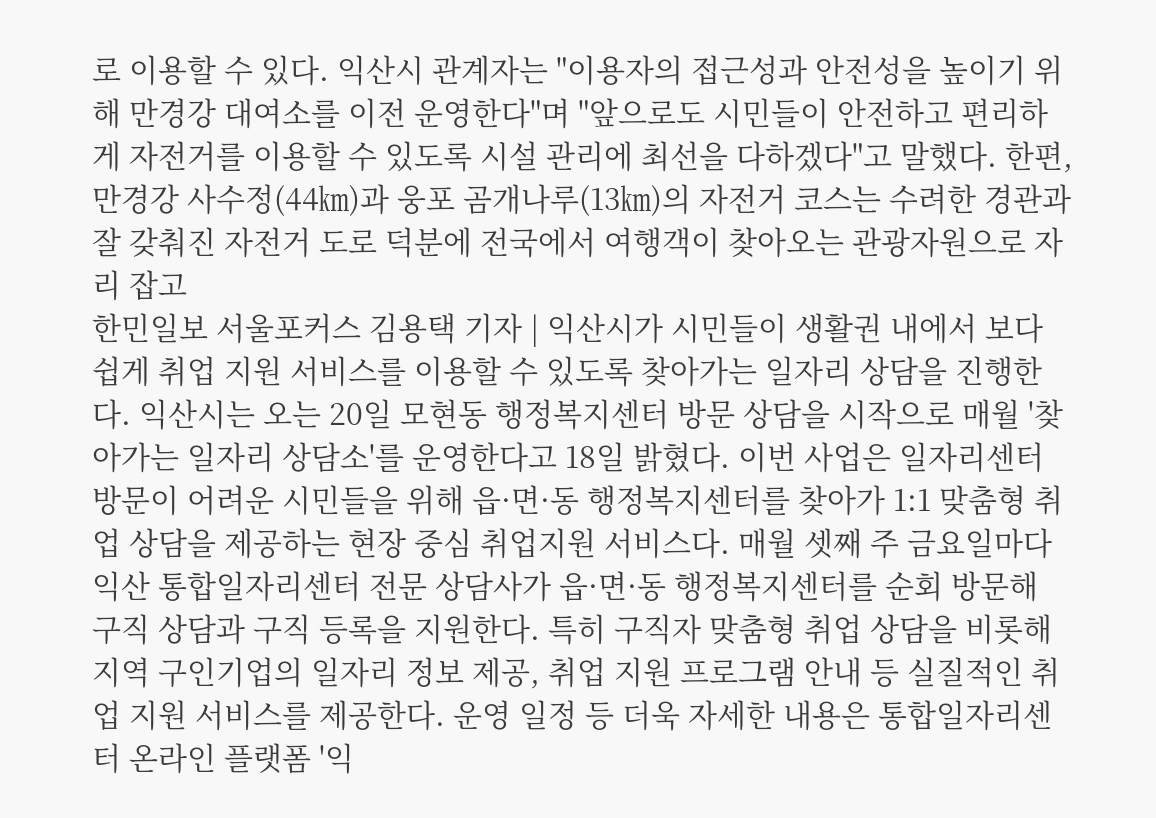로 이용할 수 있다. 익산시 관계자는 "이용자의 접근성과 안전성을 높이기 위해 만경강 대여소를 이전 운영한다"며 "앞으로도 시민들이 안전하고 편리하게 자전거를 이용할 수 있도록 시설 관리에 최선을 다하겠다"고 말했다. 한편, 만경강 사수정(44㎞)과 웅포 곰개나루(13㎞)의 자전거 코스는 수려한 경관과 잘 갖춰진 자전거 도로 덕분에 전국에서 여행객이 찾아오는 관광자원으로 자리 잡고
한민일보 서울포커스 김용택 기자 | 익산시가 시민들이 생활권 내에서 보다 쉽게 취업 지원 서비스를 이용할 수 있도록 찾아가는 일자리 상담을 진행한다. 익산시는 오는 20일 모현동 행정복지센터 방문 상담을 시작으로 매월 '찾아가는 일자리 상담소'를 운영한다고 18일 밝혔다. 이번 사업은 일자리센터 방문이 어려운 시민들을 위해 읍·면·동 행정복지센터를 찾아가 1:1 맞춤형 취업 상담을 제공하는 현장 중심 취업지원 서비스다. 매월 셋째 주 금요일마다 익산 통합일자리센터 전문 상담사가 읍·면·동 행정복지센터를 순회 방문해 구직 상담과 구직 등록을 지원한다. 특히 구직자 맞춤형 취업 상담을 비롯해 지역 구인기업의 일자리 정보 제공, 취업 지원 프로그램 안내 등 실질적인 취업 지원 서비스를 제공한다. 운영 일정 등 더욱 자세한 내용은 통합일자리센터 온라인 플랫폼 '익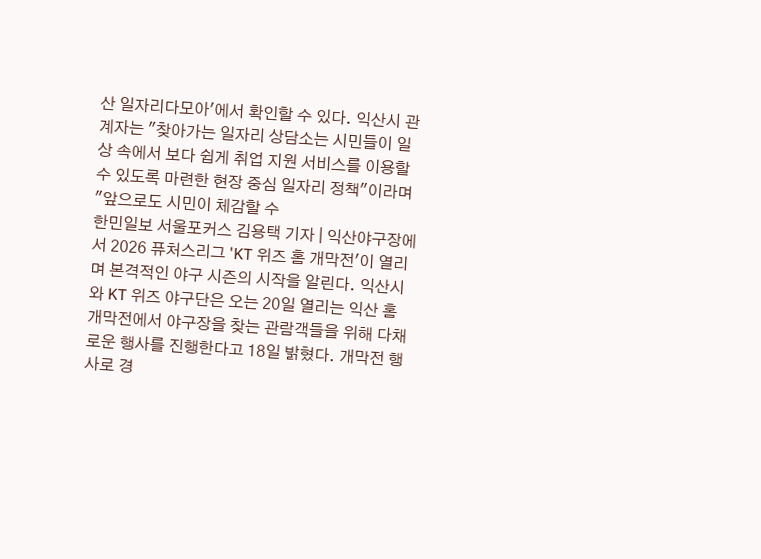산 일자리다모아'에서 확인할 수 있다. 익산시 관계자는 "찾아가는 일자리 상담소는 시민들이 일상 속에서 보다 쉽게 취업 지원 서비스를 이용할 수 있도록 마련한 현장 중심 일자리 정책"이라며 "앞으로도 시민이 체감할 수
한민일보 서울포커스 김용택 기자 | 익산야구장에서 2026 퓨처스리그 'KT 위즈 홈 개막전'이 열리며 본격적인 야구 시즌의 시작을 알린다. 익산시와 KT 위즈 야구단은 오는 20일 열리는 익산 홈 개막전에서 야구장을 찾는 관람객들을 위해 다채로운 행사를 진행한다고 18일 밝혔다. 개막전 행사로 경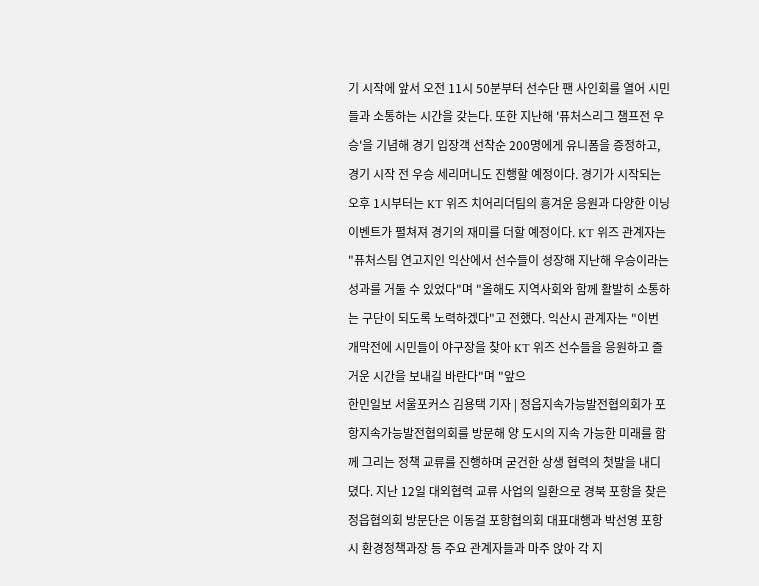기 시작에 앞서 오전 11시 50분부터 선수단 팬 사인회를 열어 시민들과 소통하는 시간을 갖는다. 또한 지난해 '퓨처스리그 챔프전 우승'을 기념해 경기 입장객 선착순 200명에게 유니폼을 증정하고, 경기 시작 전 우승 세리머니도 진행할 예정이다. 경기가 시작되는 오후 1시부터는 KT 위즈 치어리더팀의 흥겨운 응원과 다양한 이닝 이벤트가 펼쳐져 경기의 재미를 더할 예정이다. KT 위즈 관계자는 "퓨처스팀 연고지인 익산에서 선수들이 성장해 지난해 우승이라는 성과를 거둘 수 있었다"며 "올해도 지역사회와 함께 활발히 소통하는 구단이 되도록 노력하겠다"고 전했다. 익산시 관계자는 "이번 개막전에 시민들이 야구장을 찾아 KT 위즈 선수들을 응원하고 즐거운 시간을 보내길 바란다"며 "앞으
한민일보 서울포커스 김용택 기자 | 정읍지속가능발전협의회가 포항지속가능발전협의회를 방문해 양 도시의 지속 가능한 미래를 함께 그리는 정책 교류를 진행하며 굳건한 상생 협력의 첫발을 내디뎠다. 지난 12일 대외협력 교류 사업의 일환으로 경북 포항을 찾은 정읍협의회 방문단은 이동걸 포항협의회 대표대행과 박선영 포항시 환경정책과장 등 주요 관계자들과 마주 앉아 각 지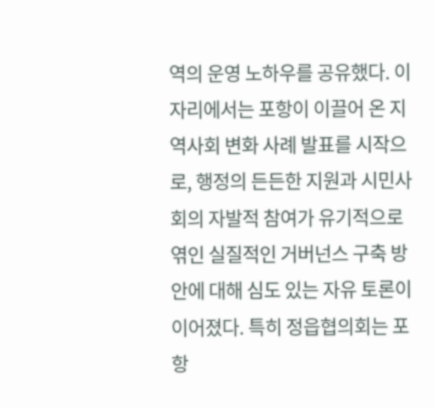역의 운영 노하우를 공유했다. 이 자리에서는 포항이 이끌어 온 지역사회 변화 사례 발표를 시작으로, 행정의 든든한 지원과 시민사회의 자발적 참여가 유기적으로 엮인 실질적인 거버넌스 구축 방안에 대해 심도 있는 자유 토론이 이어졌다. 특히 정읍협의회는 포항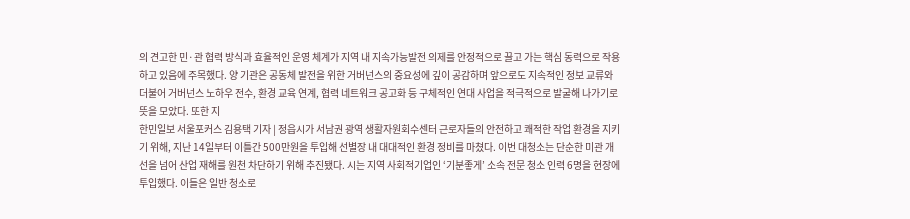의 견고한 민·관 협력 방식과 효율적인 운영 체계가 지역 내 지속가능발전 의제를 안정적으로 끌고 가는 핵심 동력으로 작용하고 있음에 주목했다. 양 기관은 공동체 발전을 위한 거버넌스의 중요성에 깊이 공감하며 앞으로도 지속적인 정보 교류와 더불어 거버넌스 노하우 전수, 환경 교육 연계, 협력 네트워크 공고화 등 구체적인 연대 사업을 적극적으로 발굴해 나가기로 뜻을 모았다. 또한 지
한민일보 서울포커스 김용택 기자 | 정읍시가 서남권 광역 생활자원회수센터 근로자들의 안전하고 쾌적한 작업 환경을 지키기 위해, 지난 14일부터 이틀간 500만원을 투입해 선별장 내 대대적인 환경 정비를 마쳤다. 이번 대청소는 단순한 미관 개선을 넘어 산업 재해를 원천 차단하기 위해 추진됐다. 시는 지역 사회적기업인 ‘기분좋게’ 소속 전문 청소 인력 6명을 현장에 투입했다. 이들은 일반 청소로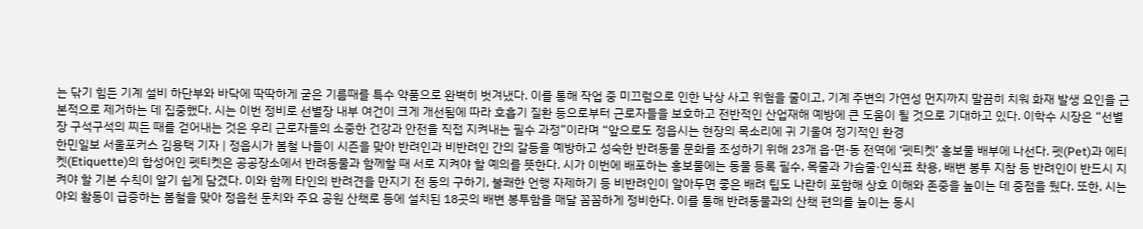는 닦기 힘든 기계 설비 하단부와 바닥에 딱딱하게 굳은 기름때를 특수 약품으로 완벽히 벗겨냈다. 이를 통해 작업 중 미끄럼으로 인한 낙상 사고 위험을 줄이고, 기계 주변의 가연성 먼지까지 말끔히 치워 화재 발생 요인을 근본적으로 제거하는 데 집중했다. 시는 이번 정비로 선별장 내부 여건이 크게 개선됨에 따라 호흡기 질환 등으로부터 근로자들을 보호하고 전반적인 산업재해 예방에 큰 도움이 될 것으로 기대하고 있다. 이학수 시장은 “선별장 구석구석의 찌든 때를 걷어내는 것은 우리 근로자들의 소중한 건강과 안전을 직접 지켜내는 필수 과정”이라며 “앞으로도 정읍시는 현장의 목소리에 귀 기울여 정기적인 환경
한민일보 서울포커스 김용택 기자 | 정읍시가 봄철 나들이 시즌을 맞아 반려인과 비반려인 간의 갈등을 예방하고 성숙한 반려동물 문화를 조성하기 위해 23개 읍·면·동 전역에 ‘펫티켓’ 홍보물 배부에 나선다. 펫(Pet)과 에티켓(Etiquette)의 합성어인 펫티켓은 공공장소에서 반려동물과 함께할 때 서로 지켜야 할 예의를 뜻한다. 시가 이번에 배포하는 홍보물에는 동물 등록 필수, 목줄과 가슴줄·인식표 착용, 배변 봉투 지참 등 반려인이 반드시 지켜야 할 기본 수칙이 알기 쉽게 담겼다. 이와 함께 타인의 반려견을 만지기 전 동의 구하기, 불쾌한 언행 자제하기 등 비반려인이 알아두면 좋은 배려 팁도 나란히 포함해 상호 이해와 존중을 높이는 데 중점을 뒀다. 또한, 시는 야외 활동이 급증하는 봄철을 맞아 정읍천 둔치와 주요 공원 산책로 등에 설치된 18곳의 배변 봉투함을 매달 꼼꼼하게 정비한다. 이를 통해 반려동물과의 산책 편의를 높이는 동시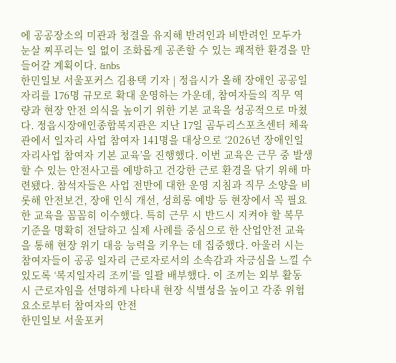에 공공장소의 미관과 청결을 유지해 반려인과 비반려인 모두가 눈살 찌푸리는 일 없이 조화롭게 공존할 수 있는 쾌적한 환경을 만들어갈 계획이다. &nbs
한민일보 서울포커스 김용택 기자 | 정읍시가 올해 장애인 공공일자리를 176명 규모로 확대 운영하는 가운데, 참여자들의 직무 역량과 현장 안전 의식을 높이기 위한 기본 교육을 성공적으로 마쳤다. 정읍시장애인종합복지관은 지난 17일 곰두리스포츠센터 체육관에서 일자리 사업 참여자 141명을 대상으로 ‘2026년 장애인일자리사업 참여자 기본 교육’을 진행했다. 이번 교육은 근무 중 발생할 수 있는 안전사고를 예방하고 건강한 근로 환경을 닦기 위해 마련됐다. 참석자들은 사업 전반에 대한 운영 지침과 직무 소양을 비롯해 안전보건, 장애 인식 개선, 성희롱 예방 등 현장에서 꼭 필요한 교육을 꼼꼼히 이수했다. 특히 근무 시 반드시 지켜야 할 복무 기준을 명확히 전달하고 실제 사례를 중심으로 한 산업안전 교육을 통해 현장 위기 대응 능력을 키우는 데 집중했다. 아울러 시는 참여자들이 공공 일자리 근로자로서의 소속감과 자긍심을 느낄 수 있도록 ‘복지일자리 조끼’를 일괄 배부했다. 이 조끼는 외부 활동 시 근로자임을 선명하게 나타내 현장 식별성을 높이고 각종 위험 요소로부터 참여자의 안전
한민일보 서울포커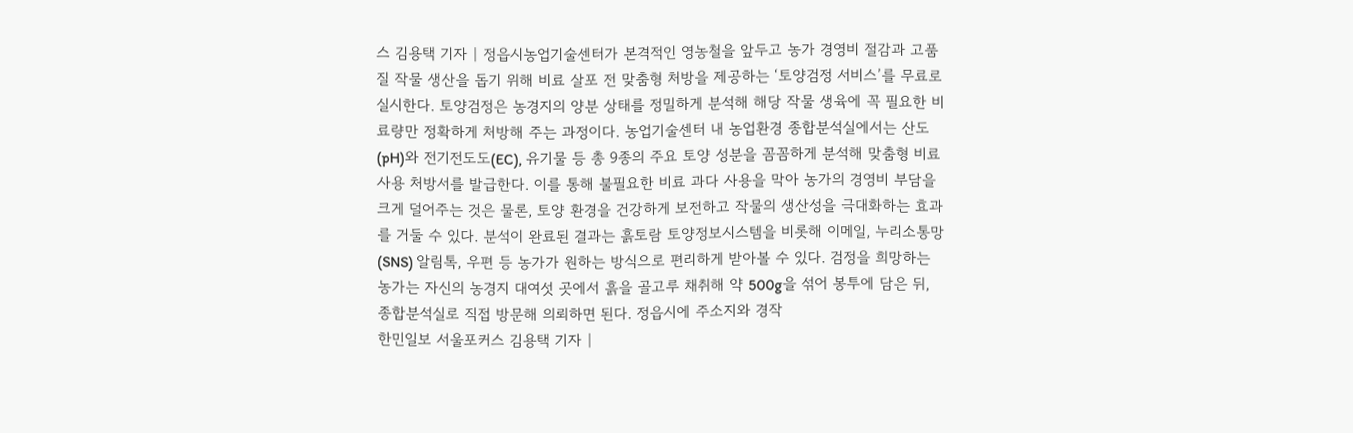스 김용택 기자 | 정읍시농업기술센터가 본격적인 영농철을 앞두고 농가 경영비 절감과 고품질 작물 생산을 돕기 위해 비료 살포 전 맞춤형 처방을 제공하는 ‘토양검정 서비스’를 무료로 실시한다. 토양검정은 농경지의 양분 상태를 정밀하게 분석해 해당 작물 생육에 꼭 필요한 비료량만 정확하게 처방해 주는 과정이다. 농업기술센터 내 농업환경 종합분석실에서는 산도(pH)와 전기전도도(EC), 유기물 등 총 9종의 주요 토양 성분을 꼼꼼하게 분석해 맞춤형 비료 사용 처방서를 발급한다. 이를 통해 불필요한 비료 과다 사용을 막아 농가의 경영비 부담을 크게 덜어주는 것은 물론, 토양 환경을 건강하게 보전하고 작물의 생산성을 극대화하는 효과를 거둘 수 있다. 분석이 완료된 결과는 흙토람 토양정보시스템을 비롯해 이메일, 누리소통망(SNS) 알림톡, 우편 등 농가가 원하는 방식으로 편리하게 받아볼 수 있다. 검정을 희망하는 농가는 자신의 농경지 대여섯 곳에서 흙을 골고루 채취해 약 500g을 섞어 봉투에 담은 뒤, 종합분석실로 직접 방문해 의뢰하면 된다. 정읍시에 주소지와 경작
한민일보 서울포커스 김용택 기자 |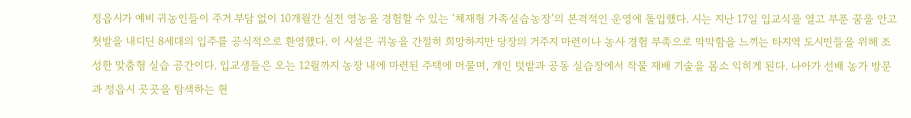정읍시가 예비 귀농인들이 주거 부담 없이 10개월간 실전 영농을 경험할 수 있는 ‘체재형 가족실습농장’의 본격적인 운영에 돌입했다. 시는 지난 17일 입교식을 열고 부푼 꿈을 안고 첫발을 내디딘 8세대의 입주를 공식적으로 환영했다. 이 시설은 귀농을 간절히 희망하지만 당장의 거주지 마련이나 농사 경험 부족으로 막막함을 느끼는 타지역 도시민들을 위해 조성한 맞춤형 실습 공간이다. 입교생들은 오는 12월까지 농장 내에 마련된 주택에 머물며, 개인 텃밭과 공동 실습장에서 작물 재배 기술을 몸소 익히게 된다. 나아가 선배 농가 방문과 정읍시 곳곳을 탐색하는 현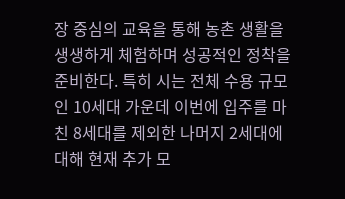장 중심의 교육을 통해 농촌 생활을 생생하게 체험하며 성공적인 정착을 준비한다. 특히 시는 전체 수용 규모인 10세대 가운데 이번에 입주를 마친 8세대를 제외한 나머지 2세대에 대해 현재 추가 모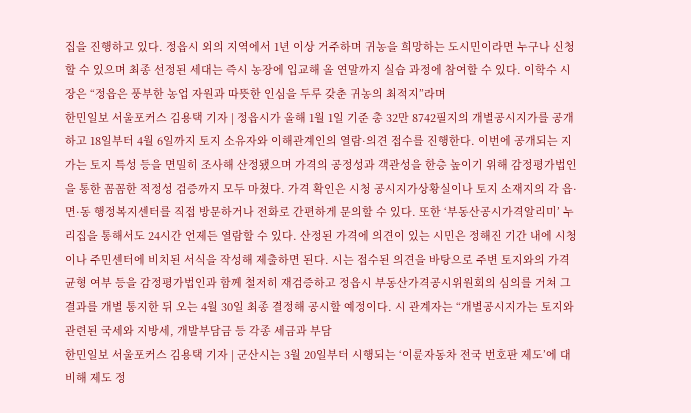집을 진행하고 있다. 정읍시 외의 지역에서 1년 이상 거주하며 귀농을 희망하는 도시민이라면 누구나 신청할 수 있으며 최종 선정된 세대는 즉시 농장에 입교해 올 연말까지 실습 과정에 참여할 수 있다. 이학수 시장은 “정읍은 풍부한 농업 자원과 따뜻한 인심을 두루 갖춘 귀농의 최적지”라며
한민일보 서울포커스 김용택 기자 | 정읍시가 올해 1월 1일 기준 총 32만 8742필지의 개별공시지가를 공개하고 18일부터 4월 6일까지 토지 소유자와 이해관계인의 열람·의견 접수를 진행한다. 이번에 공개되는 지가는 토지 특성 등을 면밀히 조사해 산정됐으며 가격의 공정성과 객관성을 한층 높이기 위해 감정평가법인을 통한 꼼꼼한 적정성 검증까지 모두 마쳤다. 가격 확인은 시청 공시지가상황실이나 토지 소재지의 각 읍·면·동 행정복지센터를 직접 방문하거나 전화로 간편하게 문의할 수 있다. 또한 ‘부동산공시가격알리미’ 누리집을 통해서도 24시간 언제든 열람할 수 있다. 산정된 가격에 의견이 있는 시민은 정해진 기간 내에 시청이나 주민센터에 비치된 서식을 작성해 제출하면 된다. 시는 접수된 의견을 바탕으로 주변 토지와의 가격 균형 여부 등을 감정평가법인과 함께 철저히 재검증하고 정읍시 부동산가격공시위원회의 심의를 거쳐 그 결과를 개별 통지한 뒤 오는 4월 30일 최종 결정해 공시할 예정이다. 시 관계자는 “개별공시지가는 토지와 관련된 국세와 지방세, 개발부담금 등 각종 세금과 부담
한민일보 서울포커스 김용택 기자 | 군산시는 3월 20일부터 시행되는 ‘이륜자동차 전국 번호판 제도’에 대비해 제도 정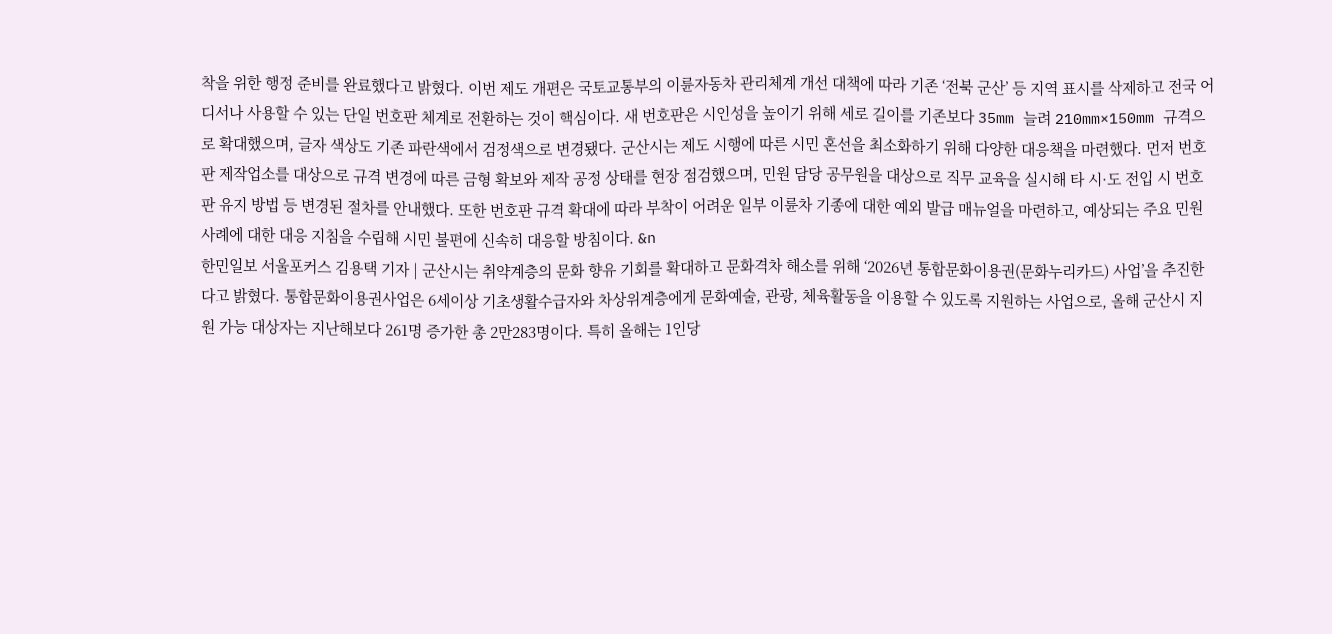착을 위한 행정 준비를 완료했다고 밝혔다. 이번 제도 개편은 국토교통부의 이륜자동차 관리체계 개선 대책에 따라 기존 ‘전북 군산’ 등 지역 표시를 삭제하고 전국 어디서나 사용할 수 있는 단일 번호판 체계로 전환하는 것이 핵심이다. 새 번호판은 시인성을 높이기 위해 세로 길이를 기존보다 35mm 늘려 210mm×150mm 규격으로 확대했으며, 글자 색상도 기존 파란색에서 검정색으로 변경됐다. 군산시는 제도 시행에 따른 시민 혼선을 최소화하기 위해 다양한 대응책을 마련했다. 먼저 번호판 제작업소를 대상으로 규격 변경에 따른 금형 확보와 제작 공정 상태를 현장 점검했으며, 민원 담당 공무원을 대상으로 직무 교육을 실시해 타 시·도 전입 시 번호판 유지 방법 등 변경된 절차를 안내했다. 또한 번호판 규격 확대에 따라 부착이 어려운 일부 이륜차 기종에 대한 예외 발급 매뉴얼을 마련하고, 예상되는 주요 민원 사례에 대한 대응 지침을 수립해 시민 불편에 신속히 대응할 방침이다. &n
한민일보 서울포커스 김용택 기자 | 군산시는 취약계층의 문화 향유 기회를 확대하고 문화격차 해소를 위해 ‘2026년 통합문화이용권(문화누리카드) 사업’을 추진한다고 밝혔다. 통합문화이용권사업은 6세이상 기초생활수급자와 차상위계층에게 문화예술, 관광, 체육활동을 이용할 수 있도록 지원하는 사업으로, 올해 군산시 지원 가능 대상자는 지난해보다 261명 증가한 총 2만283명이다. 특히 올해는 1인당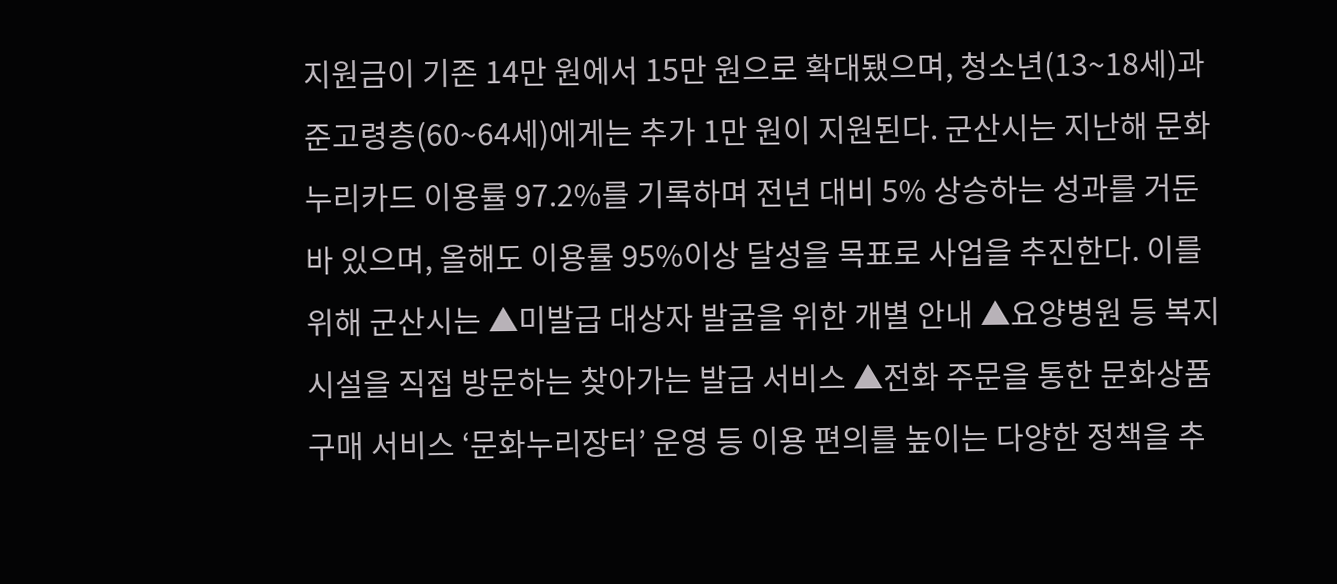지원금이 기존 14만 원에서 15만 원으로 확대됐으며, 청소년(13~18세)과 준고령층(60~64세)에게는 추가 1만 원이 지원된다. 군산시는 지난해 문화누리카드 이용률 97.2%를 기록하며 전년 대비 5% 상승하는 성과를 거둔 바 있으며, 올해도 이용률 95%이상 달성을 목표로 사업을 추진한다. 이를 위해 군산시는 ▲미발급 대상자 발굴을 위한 개별 안내 ▲요양병원 등 복지시설을 직접 방문하는 찾아가는 발급 서비스 ▲전화 주문을 통한 문화상품 구매 서비스 ‘문화누리장터’ 운영 등 이용 편의를 높이는 다양한 정책을 추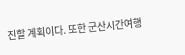진할 계획이다. 또한 군산시간여행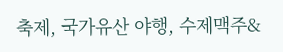축제, 국가유산 야행, 수제맥주&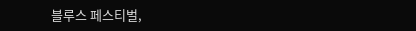블루스 페스티벌,